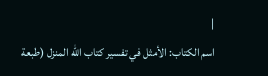|
اسم الکتاب: الأمثل في تفسیر کتاب الله المنزل (طبعة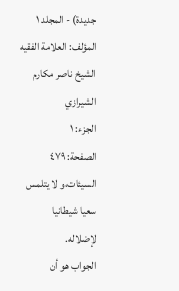جدیدة) - المجلد ۱
المؤلف: العلامة الفقیه الشیخ ناصر مکارم الشیرازي
الجزء: ۱
الصفحة: ٤۷۹
السیئات،و لا یتلمس سعیا شیطانیا لإضلاله.
الجواب هو أن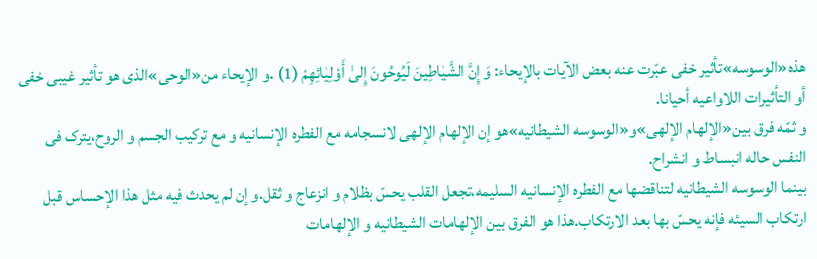هذه«الوسوسه»تأثیر خفی عبّرت عنه بعض الآیات بالإیحاء: وَ إِنَّ الشَّیٰاطِینَ لَیُوحُونَ إِلیٰ أَوْلِیٰائِهِمْ (1) .و الإیحاء من«الوحی»الذی هو تأثیر غیبی خفی أو التأثیرات اللاواعیه أحیانا.
و ثمّه فرق بین«الإلهام الإلهی»و«الوسوسه الشیطانیه»هو إن الإلهام الإلهی لانسجامه مع الفطره الإنسانیه و مع ترکیب الجسم و الروح،یترک فی النفس حاله انبساط و انشراح.
بینما الوسوسه الشیطانیه لتناقضها مع الفطره الإنسانیه السلیمه،تجعل القلب یحسّ بظلام و انزعاج و ثقل.و إن لم یحدث فیه مثل هذا الإحساس قبل ارتکاب السیئه فإنه یحسّ بها بعد الارتکاب.هذا هو الفرق بین الإلهامات الشیطانیه و الإلهامات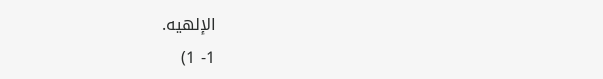الإلهیه.
1- 1)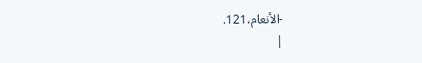-الأنعام،121.
|